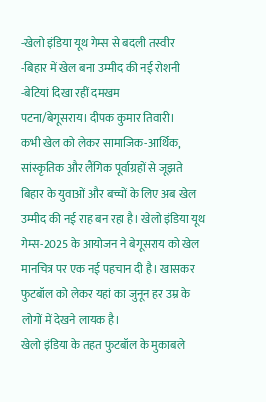-खेलो इंडिया यूथ गेम्स से बदली तस्वीर
-बिहार में खेल बना उम्मीद की नई रोशनी
-बेटियां दिखा रहीं दमखम
पटना/बेगूसराय। दीपक कुमार तिवारी।
कभी खेल को लेकर सामाजिक-आर्थिक, सांस्कृतिक और लैंगिक पूर्वाग्रहों से जूझते बिहार के युवाओं और बच्चों के लिए अब खेल उम्मीद की नई राह बन रहा है। खेलो इंडिया यूथ गेम्स-2025 के आयोजन ने बेगूसराय को खेल मानचित्र पर एक नई पहचान दी है। खासकर फुटबॉल को लेकर यहां का जुनून हर उम्र के लोगों में देखने लायक है।
खेलो इंडिया के तहत फुटबॉल के मुकाबले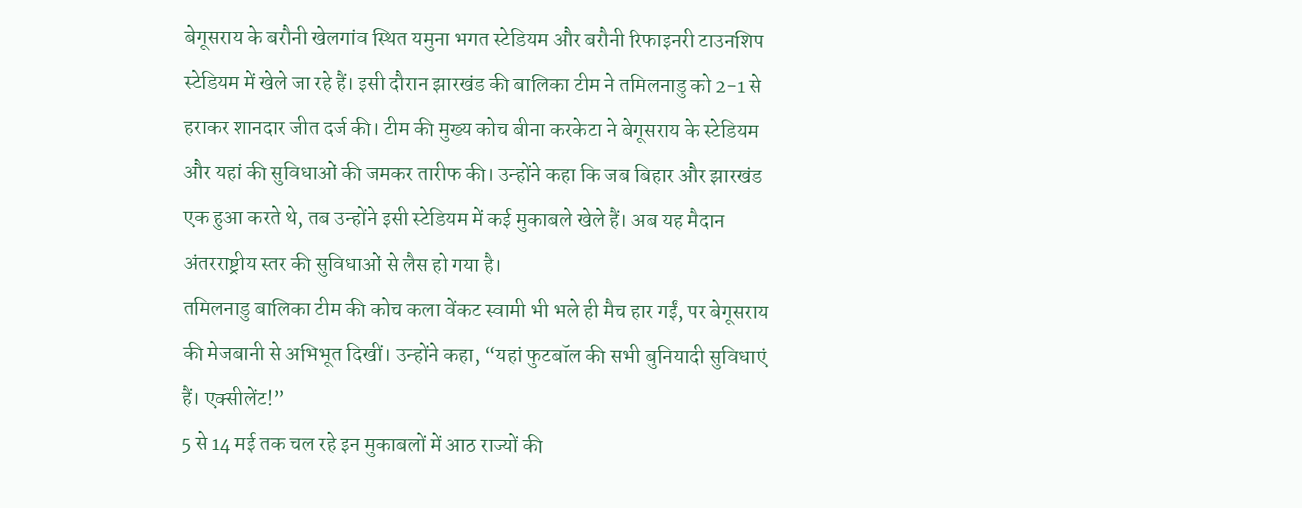बेगूसराय के बरौनी खेलगांव स्थित यमुना भगत स्टेडियम और बरौनी रिफाइनरी टाउनशिप स्टेडियम में खेले जा रहे हैं। इसी दौरान झारखंड की बालिका टीम ने तमिलनाडु को 2-1 से हराकर शानदार जीत दर्ज की। टीम की मुख्य कोच बीना करकेटा ने बेगूसराय के स्टेडियम और यहां की सुविधाओं की जमकर तारीफ की। उन्होंने कहा कि जब बिहार और झारखंड एक हुआ करते थे, तब उन्होंने इसी स्टेडियम में कई मुकाबले खेले हैं। अब यह मैदान अंतरराष्ट्रीय स्तर की सुविधाओं से लैस हो गया है।
तमिलनाडु बालिका टीम की कोच कला वेंकट स्वामी भी भले ही मैच हार गईं, पर बेगूसराय की मेजबानी से अभिभूत दिखीं। उन्होंने कहा, “यहां फुटबॉल की सभी बुनियादी सुविधाएं हैं। एक्सीलेंट!”
5 से 14 मई तक चल रहे इन मुकाबलों में आठ राज्यों की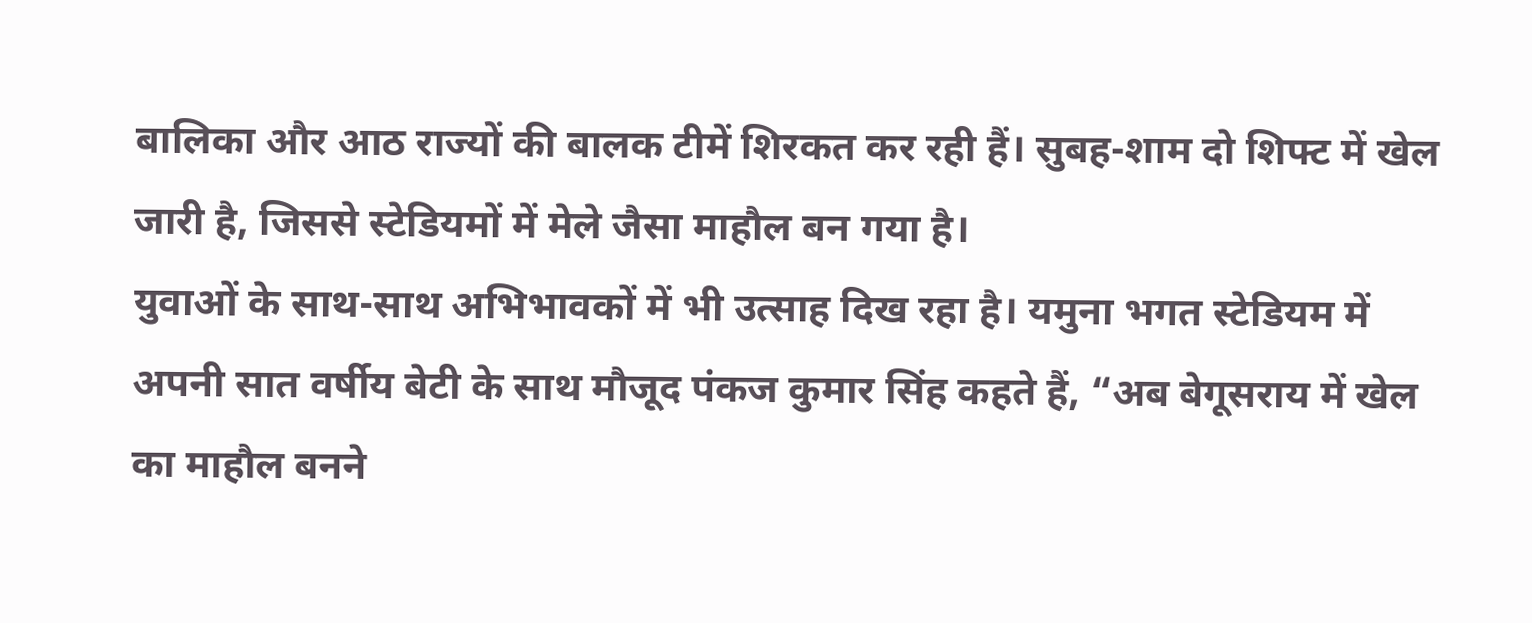बालिका और आठ राज्यों की बालक टीमें शिरकत कर रही हैं। सुबह-शाम दो शिफ्ट में खेल जारी है, जिससे स्टेडियमों में मेले जैसा माहौल बन गया है।
युवाओं के साथ-साथ अभिभावकों में भी उत्साह दिख रहा है। यमुना भगत स्टेडियम में अपनी सात वर्षीय बेटी के साथ मौजूद पंकज कुमार सिंह कहते हैं, “अब बेगूसराय में खेल का माहौल बनने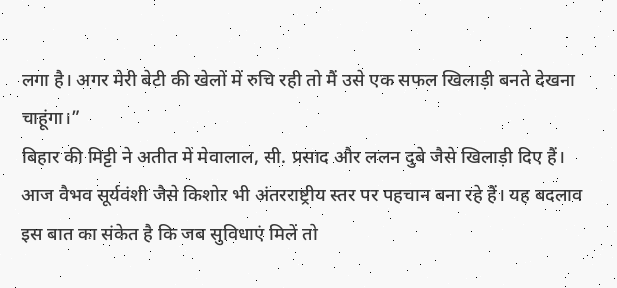लगा है। अगर मेरी बेटी की खेलों में रुचि रही तो मैं उसे एक सफल खिलाड़ी बनते देखना चाहूंगा।”
बिहार की मिट्टी ने अतीत में मेवालाल, सी. प्रसाद और ललन दुबे जैसे खिलाड़ी दिए हैं। आज वैभव सूर्यवंशी जैसे किशोर भी अंतरराष्ट्रीय स्तर पर पहचान बना रहे हैं। यह बदलाव इस बात का संकेत है कि जब सुविधाएं मिलें तो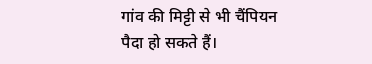गांव की मिट्टी से भी चैंपियन पैदा हो सकते हैं।